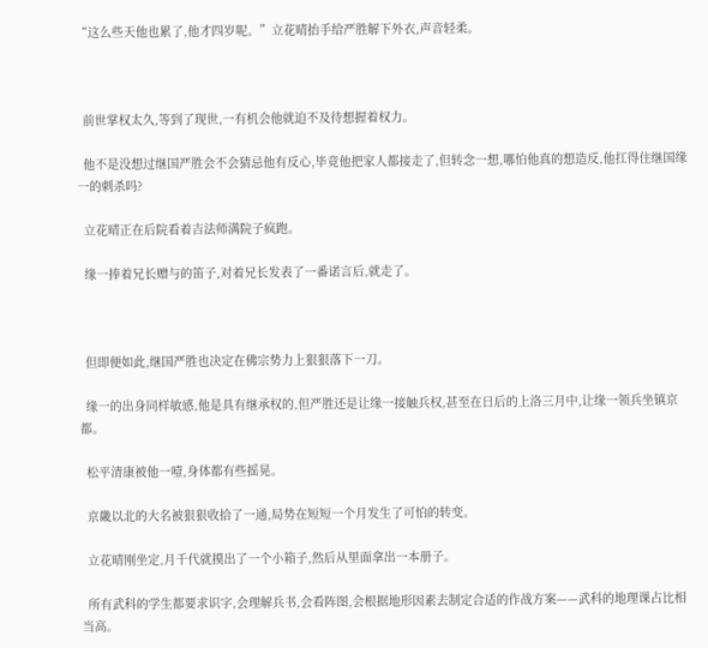“这么些天他也累了,他才四岁呢。”立花晴抬手给严胜解下外衣,声音轻柔。



  前世掌权太久,等到了现世,一有机会他就迫不及待想握着权力。

  他不是没想过继国严胜会不会猜忌他有反心,毕竟他把家人都接走了,但转念一想,哪怕他真的想造反,他扛得住继国缘一的刺杀吗?

  立花晴正在后院看着吉法师满院子疯跑。

  缘一捧着兄长赠与的笛子,对着兄长发表了一番诺言后,就走了。



  但即便如此,继国严胜也决定在佛宗势力上狠狠落下一刀。

  缘一的出身同样敏感,他是具有继承权的,但严胜还是让缘一接触兵权,甚至在日后的上洛三月中,让缘一领兵坐镇京都。

  松平清康被他一噎,身体都有些摇晃。

  京畿以北的大名被狠狠收拾了一通,局势在短短一个月发生了可怕的转变。

  立花晴刚坐定,月千代就摸出了一个小箱子,然后从里面拿出一本册子。

  所有武科的学生都要求识字,会理解兵书,会看阵图,会根据地形因素去制定合适的作战方案——武科的地理课占比相当高。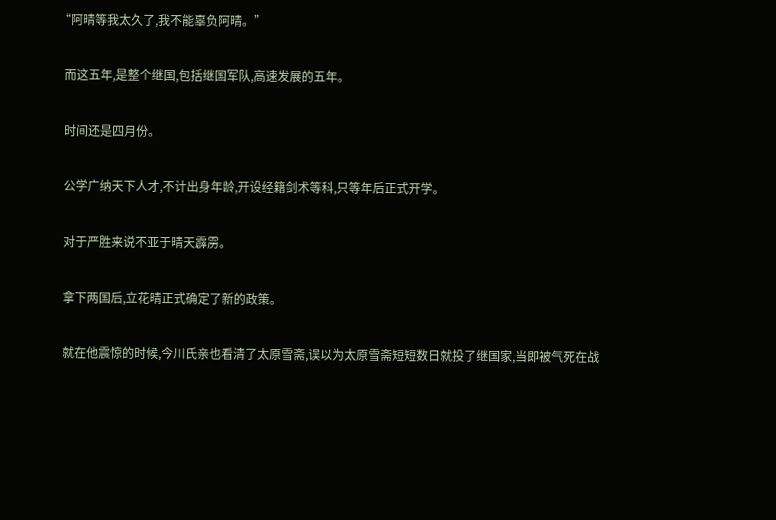“阿晴等我太久了,我不能辜负阿晴。”

  而这五年,是整个继国,包括继国军队,高速发展的五年。

  时间还是四月份。

  公学广纳天下人才,不计出身年龄,开设经籍剑术等科,只等年后正式开学。

  对于严胜来说不亚于晴天霹雳。

  拿下两国后,立花晴正式确定了新的政策。

  就在他震惊的时候,今川氏亲也看清了太原雪斋,误以为太原雪斋短短数日就投了继国家,当即被气死在战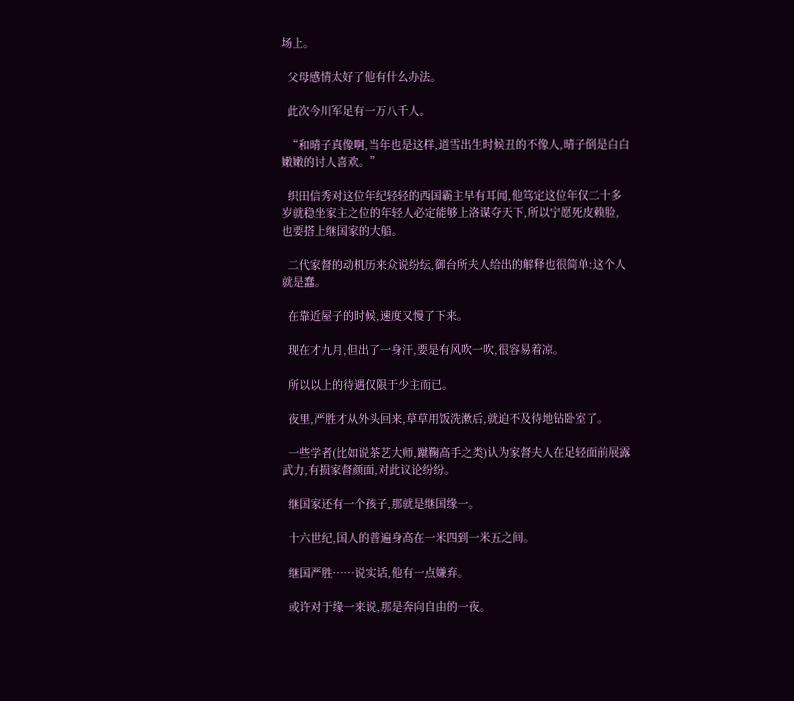场上。

  父母感情太好了他有什么办法。

  此次今川军足有一万八千人。

  “和晴子真像啊,当年也是这样,道雪出生时候丑的不像人,晴子倒是白白嫩嫩的讨人喜欢。”

  织田信秀对这位年纪轻轻的西国霸主早有耳闻,他笃定这位年仅二十多岁就稳坐家主之位的年轻人必定能够上洛谋夺天下,所以宁愿死皮赖脸,也要搭上继国家的大船。

  二代家督的动机历来众说纷纭,御台所夫人给出的解释也很简单:这个人就是蠢。

  在靠近屋子的时候,速度又慢了下来。

  现在才九月,但出了一身汗,要是有风吹一吹,很容易着凉。

  所以以上的待遇仅限于少主而已。

  夜里,严胜才从外头回来,草草用饭洗漱后,就迫不及待地钻卧室了。

  一些学者(比如说茶艺大师,蹴鞠高手之类)认为家督夫人在足轻面前展露武力,有损家督颜面,对此议论纷纷。

  继国家还有一个孩子,那就是继国缘一。

  十六世纪,国人的普遍身高在一米四到一米五之间。

  继国严胜……说实话,他有一点嫌弃。

  或许对于缘一来说,那是奔向自由的一夜。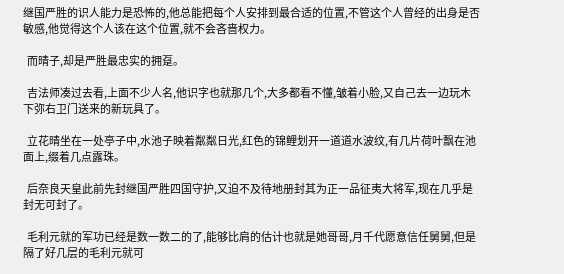继国严胜的识人能力是恐怖的,他总能把每个人安排到最合适的位置,不管这个人曾经的出身是否敏感,他觉得这个人该在这个位置,就不会吝啬权力。

  而晴子,却是严胜最忠实的拥趸。

  吉法师凑过去看,上面不少人名,他识字也就那几个,大多都看不懂,皱着小脸,又自己去一边玩木下弥右卫门送来的新玩具了。

  立花晴坐在一处亭子中,水池子映着粼粼日光,红色的锦鲤划开一道道水波纹,有几片荷叶飘在池面上,缀着几点露珠。

  后奈良天皇此前先封继国严胜四国守护,又迫不及待地册封其为正一品征夷大将军,现在几乎是封无可封了。

  毛利元就的军功已经是数一数二的了,能够比肩的估计也就是她哥哥,月千代愿意信任舅舅,但是隔了好几层的毛利元就可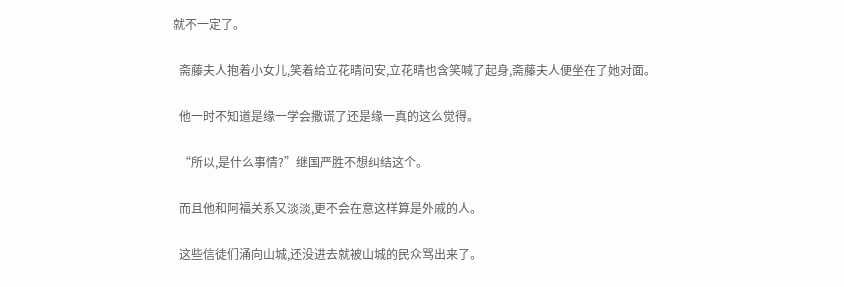就不一定了。

  斋藤夫人抱着小女儿,笑着给立花晴问安,立花晴也含笑喊了起身,斋藤夫人便坐在了她对面。

  他一时不知道是缘一学会撒谎了还是缘一真的这么觉得。

  “所以,是什么事情?”继国严胜不想纠结这个。

  而且他和阿福关系又淡淡,更不会在意这样算是外戚的人。

  这些信徒们涌向山城,还没进去就被山城的民众骂出来了。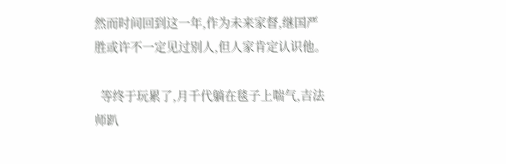然而时间回到这一年,作为未来家督,继国严胜或许不一定见过别人,但人家肯定认识他。

  等终于玩累了,月千代躺在毯子上喘气,吉法师趴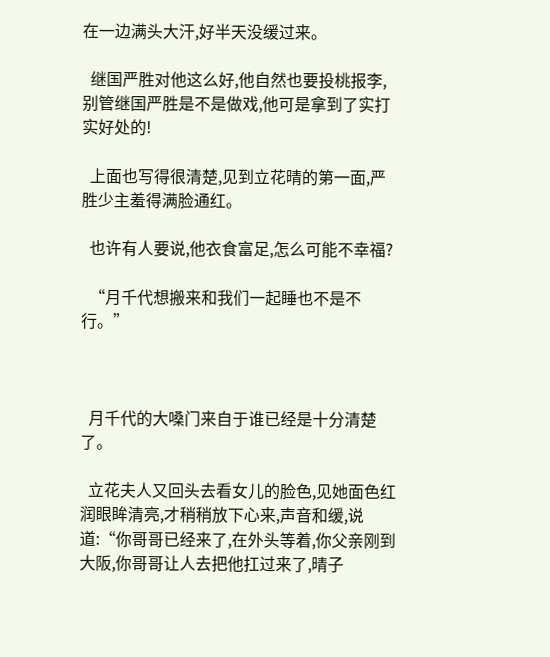在一边满头大汗,好半天没缓过来。

  继国严胜对他这么好,他自然也要投桃报李,别管继国严胜是不是做戏,他可是拿到了实打实好处的!

  上面也写得很清楚,见到立花晴的第一面,严胜少主羞得满脸通红。

  也许有人要说,他衣食富足,怎么可能不幸福?

  “月千代想搬来和我们一起睡也不是不行。”



  月千代的大嗓门来自于谁已经是十分清楚了。

  立花夫人又回头去看女儿的脸色,见她面色红润眼眸清亮,才稍稍放下心来,声音和缓,说道:“你哥哥已经来了,在外头等着,你父亲刚到大阪,你哥哥让人去把他扛过来了,晴子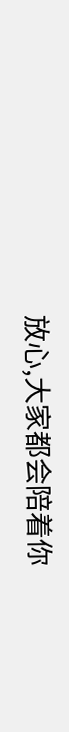放心,大家都会陪着你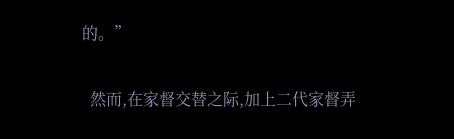的。”

  然而,在家督交替之际,加上二代家督弄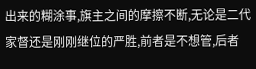出来的糊涂事,旗主之间的摩擦不断,无论是二代家督还是刚刚继位的严胜,前者是不想管,后者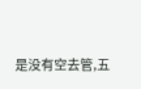是没有空去管,五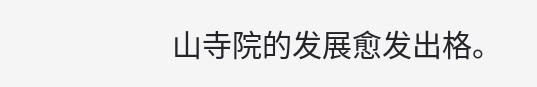山寺院的发展愈发出格。